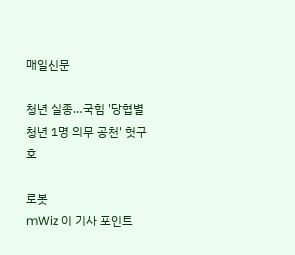매일신문

청년 실종…국힘 '당협별 청년 1명 의무 공천' 헛구호

로봇
mWiz 이 기사 포인트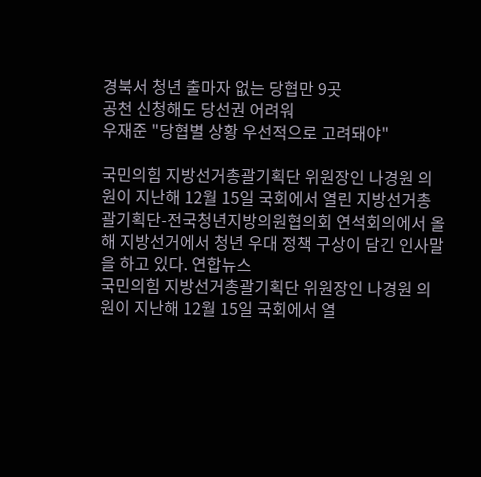경북서 청년 출마자 없는 당협만 9곳
공천 신청해도 당선권 어려워
우재준 "당협별 상황 우선적으로 고려돼야"

국민의힘 지방선거총괄기획단 위원장인 나경원 의원이 지난해 12월 15일 국회에서 열린 지방선거총괄기획단-전국청년지방의원협의회 연석회의에서 올해 지방선거에서 청년 우대 정책 구상이 담긴 인사말을 하고 있다. 연합뉴스
국민의힘 지방선거총괄기획단 위원장인 나경원 의원이 지난해 12월 15일 국회에서 열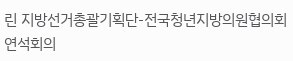린 지방선거총괄기획단-전국청년지방의원협의회 연석회의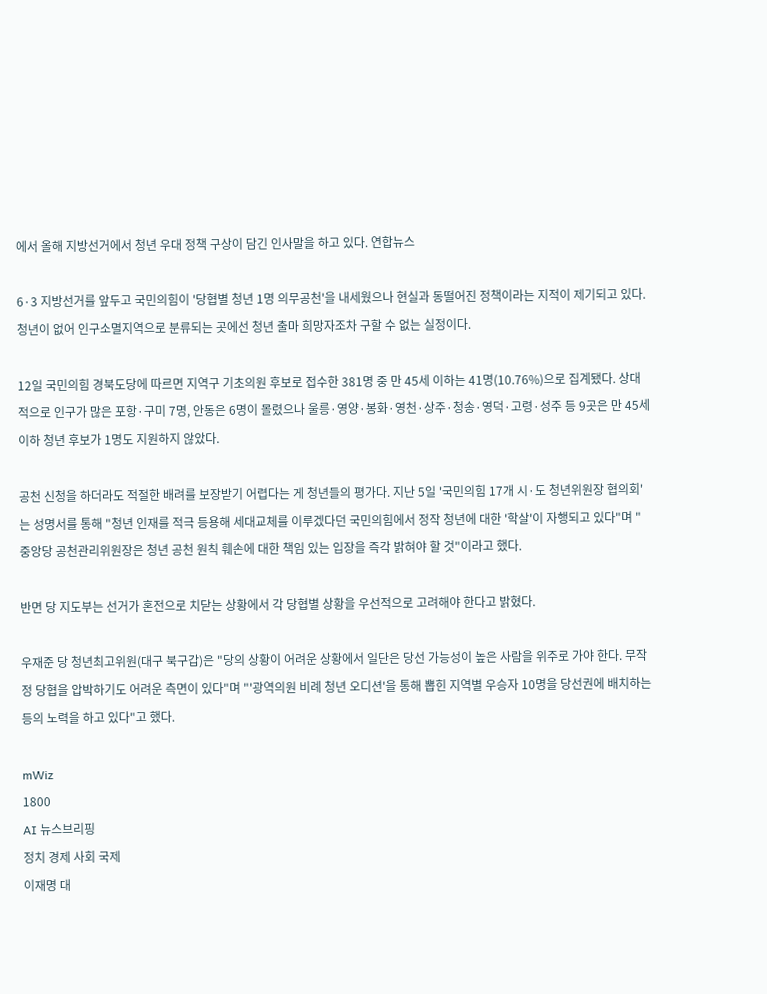에서 올해 지방선거에서 청년 우대 정책 구상이 담긴 인사말을 하고 있다. 연합뉴스

6·3 지방선거를 앞두고 국민의힘이 '당협별 청년 1명 의무공천'을 내세웠으나 현실과 동떨어진 정책이라는 지적이 제기되고 있다. 청년이 없어 인구소멸지역으로 분류되는 곳에선 청년 출마 희망자조차 구할 수 없는 실정이다.

12일 국민의힘 경북도당에 따르면 지역구 기초의원 후보로 접수한 381명 중 만 45세 이하는 41명(10.76%)으로 집계됐다. 상대적으로 인구가 많은 포항·구미 7명, 안동은 6명이 몰렸으나 울릉·영양·봉화·영천·상주·청송·영덕·고령·성주 등 9곳은 만 45세 이하 청년 후보가 1명도 지원하지 않았다.

공천 신청을 하더라도 적절한 배려를 보장받기 어렵다는 게 청년들의 평가다. 지난 5일 '국민의힘 17개 시·도 청년위원장 협의회'는 성명서를 통해 "청년 인재를 적극 등용해 세대교체를 이루겠다던 국민의힘에서 정작 청년에 대한 '학살'이 자행되고 있다"며 "중앙당 공천관리위원장은 청년 공천 원칙 훼손에 대한 책임 있는 입장을 즉각 밝혀야 할 것"이라고 했다.

반면 당 지도부는 선거가 혼전으로 치닫는 상황에서 각 당협별 상황을 우선적으로 고려해야 한다고 밝혔다.

우재준 당 청년최고위원(대구 북구갑)은 "당의 상황이 어려운 상황에서 일단은 당선 가능성이 높은 사람을 위주로 가야 한다. 무작정 당협을 압박하기도 어려운 측면이 있다"며 "'광역의원 비례 청년 오디션'을 통해 뽑힌 지역별 우승자 10명을 당선권에 배치하는 등의 노력을 하고 있다"고 했다.

mWiz
1800
AI 뉴스브리핑
정치 경제 사회 국제
이재명 대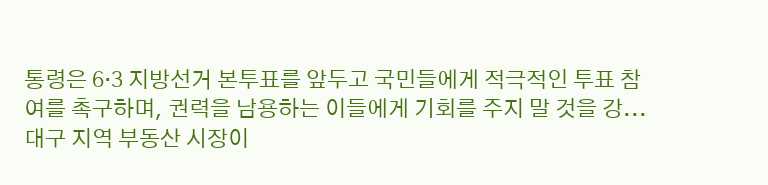통령은 6·3 지방선거 본투표를 앞두고 국민들에게 적극적인 투표 참여를 촉구하며, 권력을 남용하는 이들에게 기회를 주지 말 것을 강...
대구 지역 부동산 시장이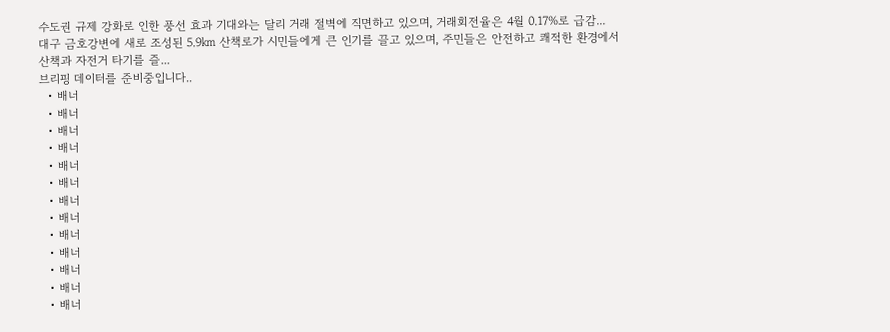수도권 규제 강화로 인한 풍선 효과 기대와는 달리 거래 절벽에 직면하고 있으며, 거래회전율은 4월 0.17%로 급감...
대구 금호강변에 새로 조성된 5.9㎞ 산책로가 시민들에게 큰 인기를 끌고 있으며, 주민들은 안전하고 쾌적한 환경에서 산책과 자전거 타기를 즐...
브리핑 데이터를 준비중입니다..
  • 배너
  • 배너
  • 배너
  • 배너
  • 배너
  • 배너
  • 배너
  • 배너
  • 배너
  • 배너
  • 배너
  • 배너
  • 배너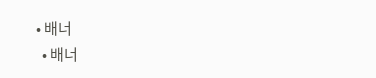• 배너
  • 배너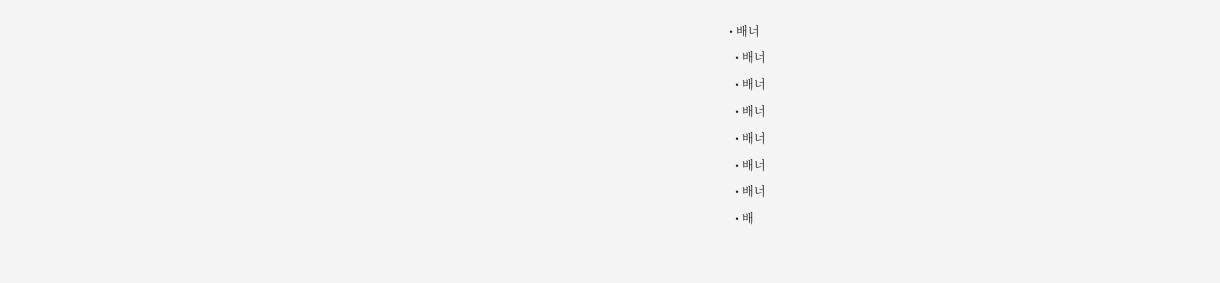• 배너
  • 배너
  • 배너
  • 배너
  • 배너
  • 배너
  • 배너
  • 배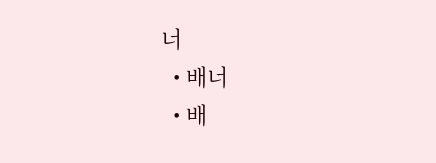너
  • 배너
  • 배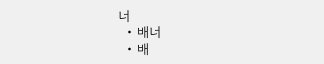너
  • 배너
  • 배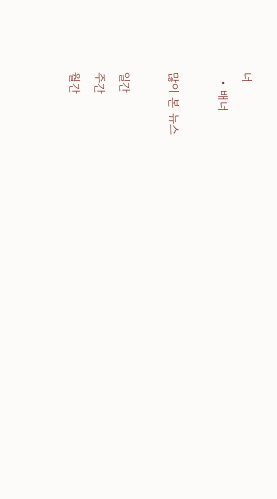너
  • 배너

많이 본 뉴스

일간
주간
월간